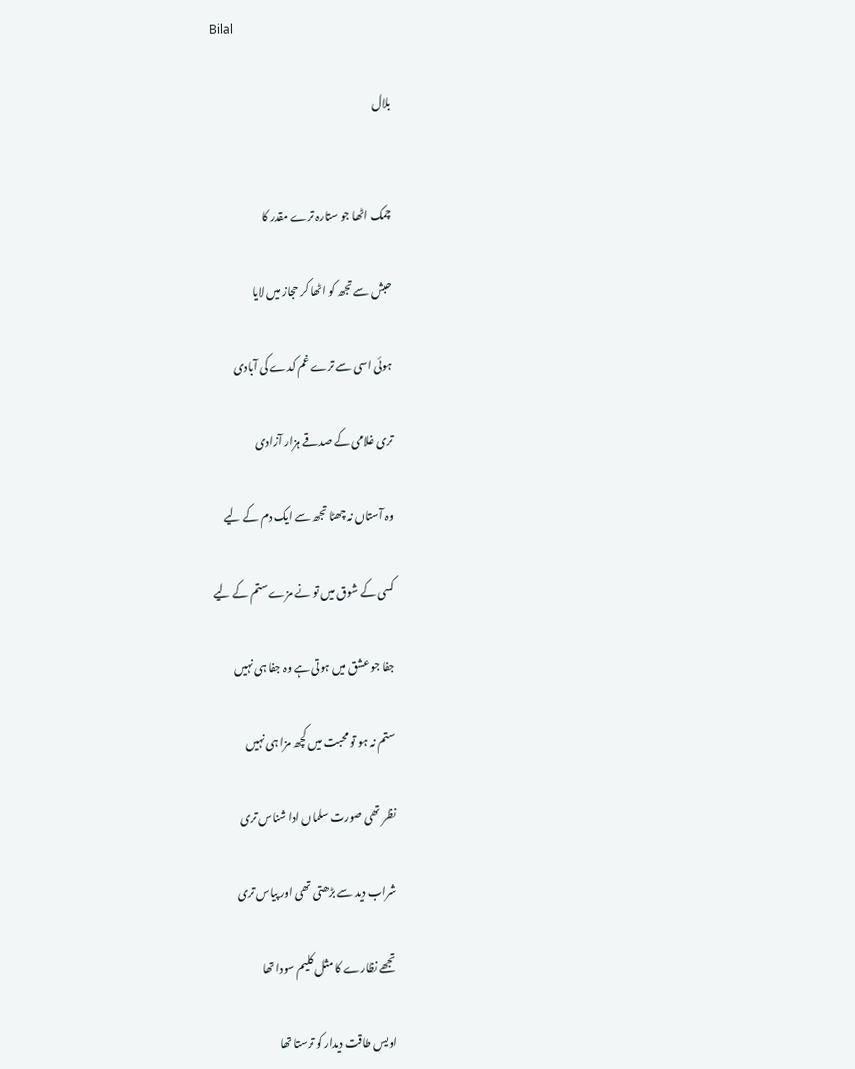Bilal

بلال


چمک اٹھا جو ستارہ ترے مقدر کا

حبش سے تجھ کو اٹھا کر حجاز میں لایا

ہوئی اسی سے ترے غم کدے کی آبادی

تری غلامی کے صدقے ہزار آزادی

وہ آستاں نہ چھٹا تجھ سے ایک دم کے لیے

کسی کے شوق میں تو نے مزے ستم کے لیے

جفا جو عشق میں ہوتی ہے وہ جفا ہی نہیں

ستم نہ ہو تو محبت میں کچھ مزا ہی نہیں

نظر تھی صورت سلماں ادا شناس تری

شراب دید سے بڑھتی تھی اور پیاس تری

تجھے نظارے کا مثل کلیم سودا تھا

اویس طاقت دیدار کو ترستا تھا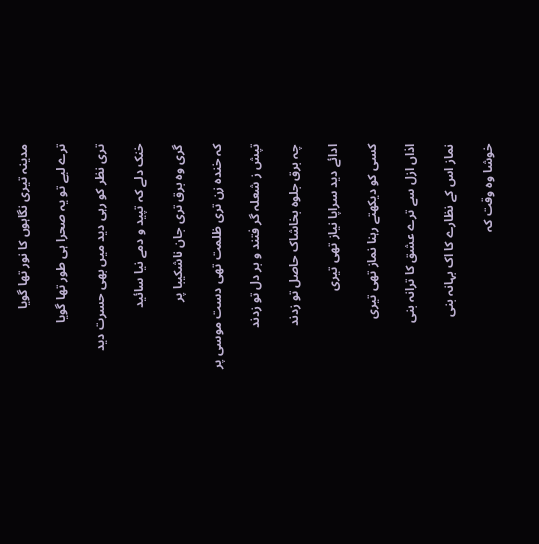مدینہ تیری نگاہوں کا نور تھا گویا

ترے لیے تو یہ صحرا ہی طور تھا گویا

تری نظر کو رہی دید میں بھی حسرت دید

خنک دلے کہ تپید و دمے نیا سائید

گری وہ برق تری جان ناشکیبا پر

کہ خندہ زن تری ظلمت تھی دست موسی پر

تپش ز شعلہ گر فتند و بر دل تو زدند

چہ برق جلوہ بخاشاک حاصل تو زدند

ادائے دید سراپا نیاز تھی تیری

کسی کو دیکھتے رہنا نماز تھی تیری

اذاں ازل سے ترے عشق کا ترانہ بنی

نماز اس کے نظارے کا اک بہانہ بنی

خوشا وہ وقت کہ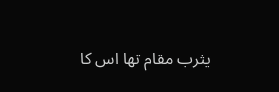یثرب مقام تھا اس کا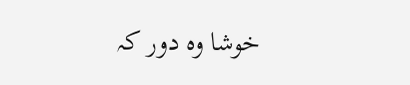خوشا وہ دور کہ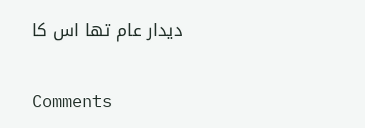دیدار عام تھا اس کا

Comments